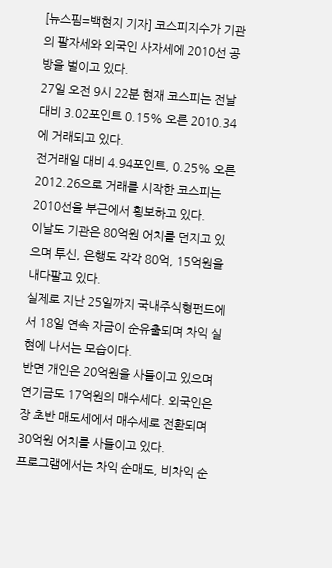[뉴스핌=백현지 기자] 코스피지수가 기관의 팔자세와 외국인 사자세에 2010선 공방을 벌이고 있다.
27일 오전 9시 22분 현재 코스피는 전날대비 3.02포인트 0.15% 오른 2010.34에 거래되고 있다.
전거래일 대비 4.94포인트, 0.25% 오른 2012.26으로 거래를 시작한 코스피는 2010선을 부근에서 횡보하고 있다.
이날도 기관은 80억원 어치를 던지고 있으며 투신, 은행도 각각 80억, 15억원을 내다팔고 있다.
실제로 지난 25일까지 국내주식형펀드에서 18일 연속 자금이 순유출되며 차익 실현에 나서는 모습이다.
반면 개인은 20억원을 사들이고 있으며 연기금도 17억원의 매수세다. 외국인은 장 초반 매도세에서 매수세로 전환되며 30억원 어치를 사들이고 있다.
프로그램에서는 차익 순매도, 비차익 순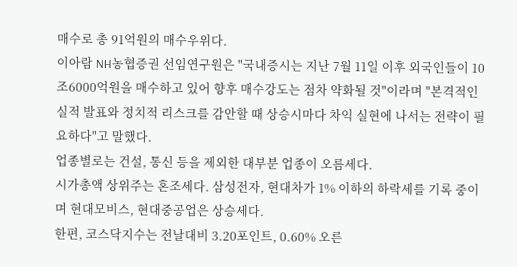매수로 총 91억원의 매수우위다.
이아람 NH농협증권 선임연구원은 "국내증시는 지난 7월 11일 이후 외국인들이 10조6000억원을 매수하고 있어 향후 매수강도는 점차 약화될 것"이라며 "본격적인 실적 발표와 정치적 리스크를 감안할 때 상승시마다 차익 실현에 나서는 전략이 필요하다"고 말했다.
업종별로는 건설, 통신 등을 제외한 대부분 업종이 오름세다.
시가총액 상위주는 혼조세다. 삼성전자, 현대차가 1% 이하의 하락세를 기록 중이며 현대모비스, 현대중공업은 상승세다.
한편, 코스닥지수는 전날대비 3.20포인트, 0.60% 오른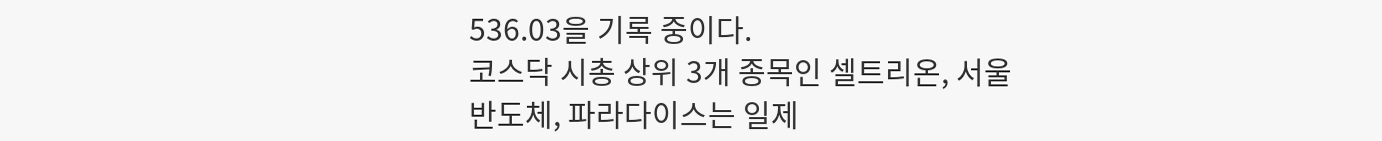536.03을 기록 중이다.
코스닥 시총 상위 3개 종목인 셀트리온, 서울반도체, 파라다이스는 일제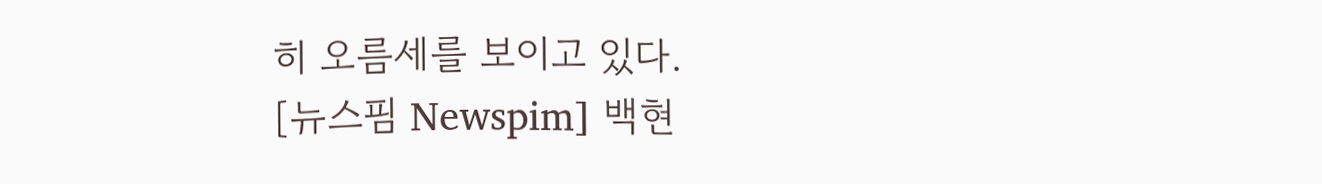히 오름세를 보이고 있다.
[뉴스핌 Newspim] 백현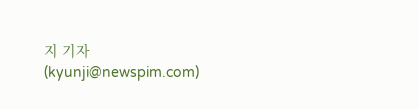지 기자 (kyunji@newspim.com)